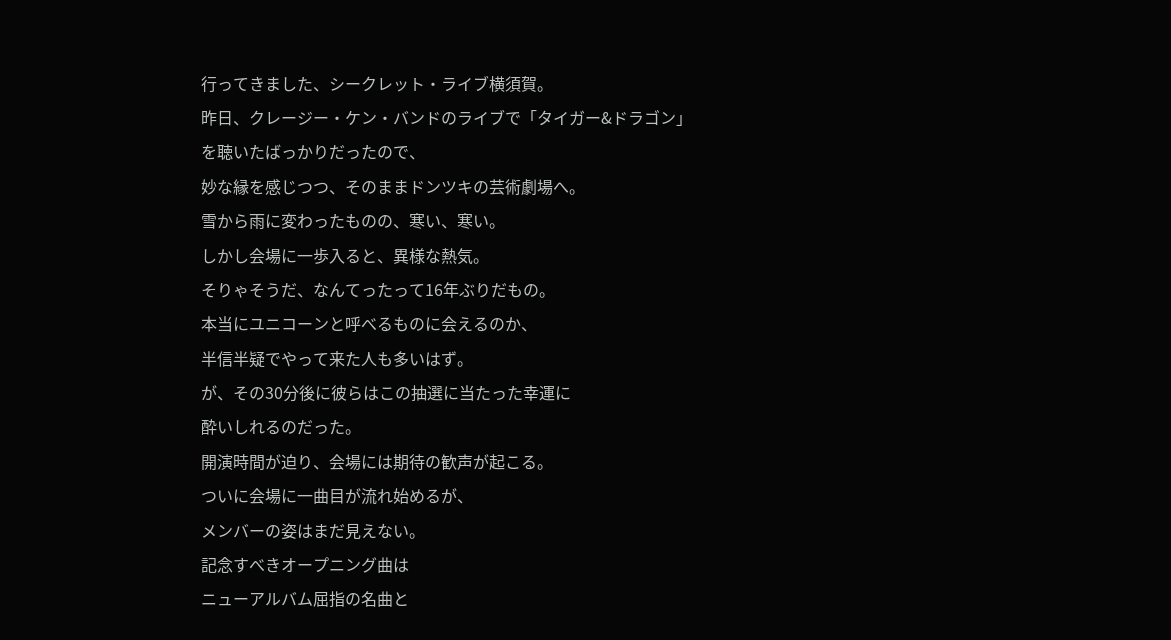行ってきました、シークレット・ライブ横須賀。
昨日、クレージー・ケン・バンドのライブで「タイガー&ドラゴン」
を聴いたばっかりだったので、
妙な縁を感じつつ、そのままドンツキの芸術劇場へ。
雪から雨に変わったものの、寒い、寒い。
しかし会場に一歩入ると、異様な熱気。
そりゃそうだ、なんてったって16年ぶりだもの。
本当にユニコーンと呼べるものに会えるのか、
半信半疑でやって来た人も多いはず。
が、その30分後に彼らはこの抽選に当たった幸運に
酔いしれるのだった。
開演時間が迫り、会場には期待の歓声が起こる。
ついに会場に一曲目が流れ始めるが、
メンバーの姿はまだ見えない。
記念すべきオープニング曲は
ニューアルバム屈指の名曲と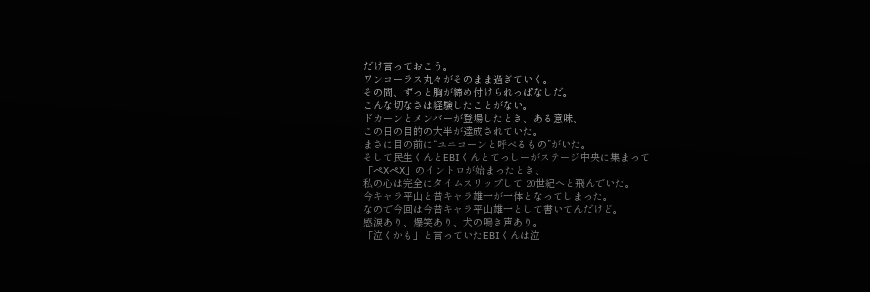だけ言っておこう。
ワンコーラス丸々がそのまま過ぎていく。
その間、ずっと胸が締め付けられっぱなしだ。
こんな切なさは経験したことがない。
ドカーンとメンバーが登場したとき、ある意味、
この日の目的の大半が達成されていた。
まさに目の前に“ユニコーンと呼べるもの”がいた。
そして民生くんとEBIくんとてっしーがステージ中央に集まって
「ペXペX」のイントロが始まったとき、
私の心は完全にタイムスリップして 20世紀へと飛んでいた。
今キャラ平山と昔キャラ雄一が一体となってしまった。
なので今回は今昔キャラ平山雄一として書いてんだけど。
感涙あり、爆笑あり、犬の鳴き声あり。
「泣くかも」と言っていたEBIくんは泣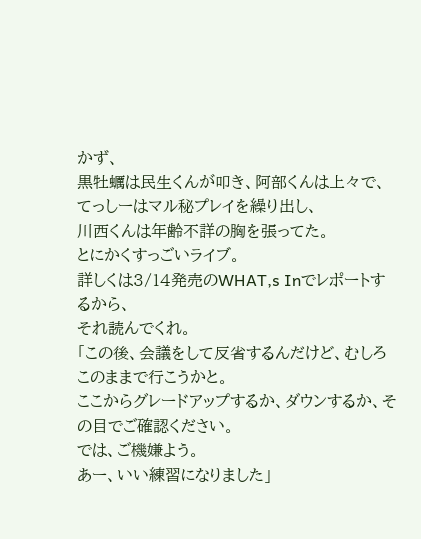かず、
黒牡蠣は民生くんが叩き、阿部くんは上々で、
てっしーはマル秘プレイを繰り出し、
川西くんは年齢不詳の胸を張ってた。
とにかくすっごいライブ。
詳しくは3/14発売のWHAT,s Inでレポートするから、
それ読んでくれ。
「この後、会議をして反省するんだけど、むしろこのままで行こうかと。
ここからグレードアップするか、ダウンするか、その目でご確認ください。
では、ご機嫌よう。
あー、いい練習になりました」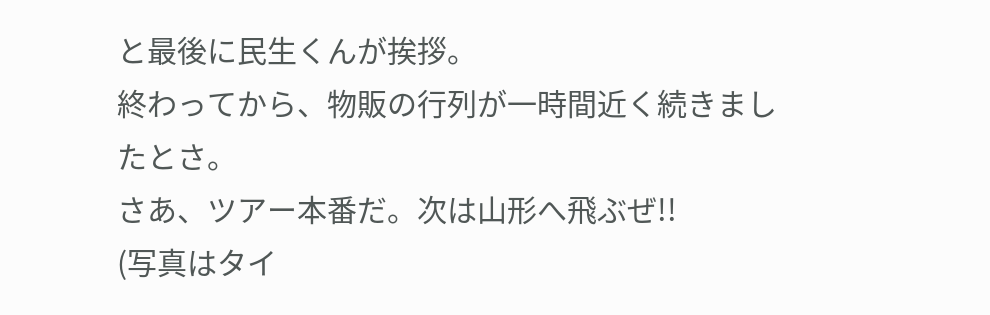と最後に民生くんが挨拶。
終わってから、物販の行列が一時間近く続きましたとさ。
さあ、ツアー本番だ。次は山形へ飛ぶぜ!!
(写真はタイ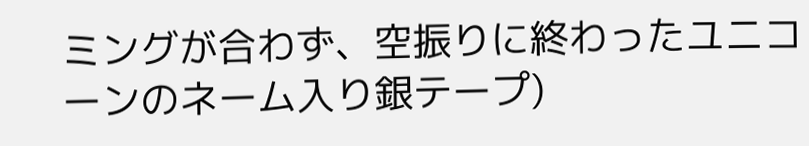ミングが合わず、空振りに終わったユニコーンのネーム入り銀テープ)